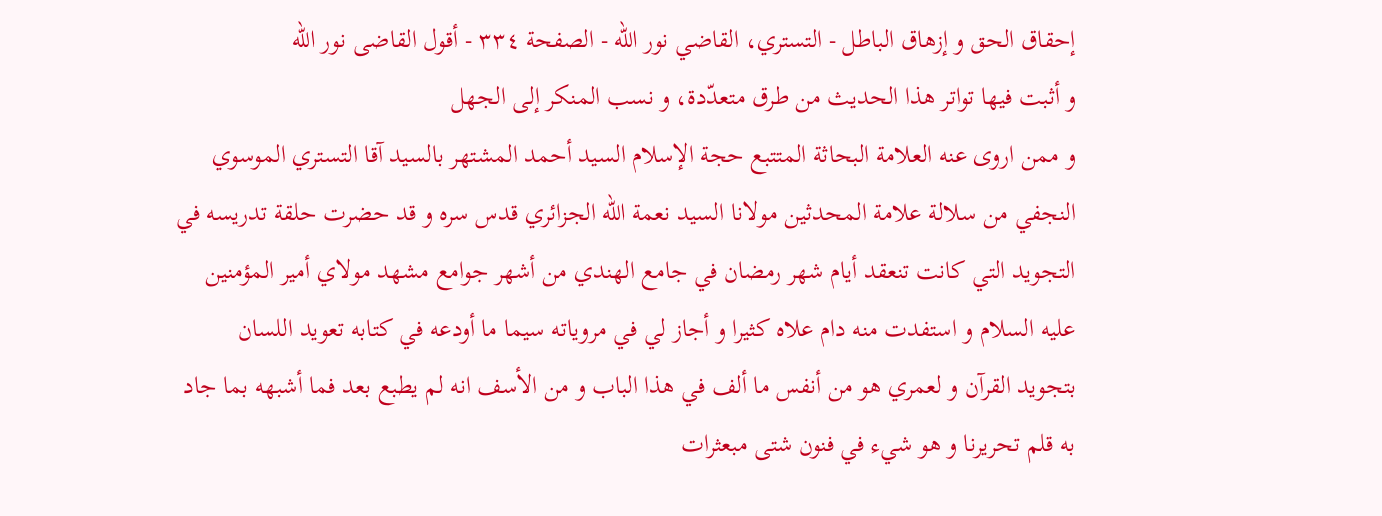إحقاق الحق و إزهاق الباطل - التستري، القاضي نور الله - الصفحة ٣٣٤ - أقول القاضى نور الله
و أثبت فيها تواتر هذا الحديث من طرق متعدّدة، و نسب المنكر إلى الجهل
و ممن اروى عنه العلامة البحاثة المتتبع حجة الإسلام السيد أحمد المشتهر بالسيد آقا التستري الموسوي النجفي من سلالة علامة المحدثين مولانا السيد نعمة اللّه الجزائري قدس سره و قد حضرت حلقة تدريسه في التجويد التي كانت تنعقد أيام شهر رمضان في جامع الهندي من أشهر جوامع مشهد مولاي أمير المؤمنين عليه السلام و استفدت منه دام علاه كثيرا و أجاز لي في مروياته سيما ما أودعه في كتابه تعويد اللسان بتجويد القرآن و لعمري هو من أنفس ما ألف في هذا الباب و من الأسف انه لم يطبع بعد فما أشبهه بما جاد به قلم تحريرنا و هو شيء في فنون شتى مبعثرات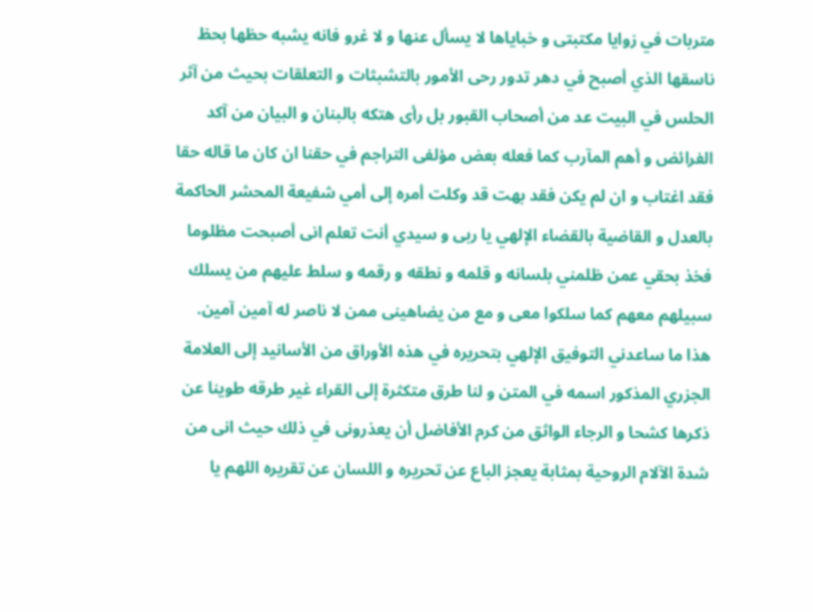متربات في زوايا مكتبتى و خباياها لا يسأل عنها و لا غرو فانه يشبه حظها بحظ ناسقها الذي أصبح في دهر تدور رحى الأمور بالتشبثات و التعلقات بحيث من آثر الحلس في البيت عد من أصحاب القبور بل رأى هتكه بالبنان و البيان من آكد الفرائض و أهم المآرب كما فعله بعض مؤلفى التراجم في حقنا ان كان ما قاله حقا فقد اغتاب و ان لم يكن فقد بهت قد وكلت أمره إلى أمي شفيعة المحشر الحاكمة بالعدل و القاضية بالقضاء الإلهي يا ربى و سيدي أنت تعلم انى أصبحت مظلوما فخذ بحقي عمن ظلمني بلسانه و قلمه و نطقه و رقمه و سلط عليهم من يسلك سبيلهم معهم كما سلكوا معى و مع من يضاهينى ممن لا ناصر له آمين آمين.
هذا ما ساعدني التوفيق الإلهي بتحريره في هذه الأوراق من الأسانيد إلى العلامة الجزري المذكور اسمه في المتن و لنا طرق متكثرة إلى القراء غير طرقه طوينا عن ذكرها كشحا و الرجاء الواثق من كرم الأفاضل أن يعذرونى في ذلك حيث انى من شدة الآلام الروحية بمثابة يعجز الباع عن تحريره و اللسان عن تقريره اللهم يا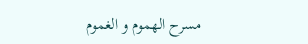مسرح الهموم و الغموم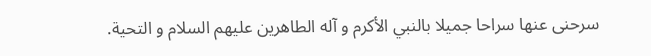سرحنى عنها سراحا جميلا بالنبي الأكرم و آله الطاهرين عليهم السلام و التحية.